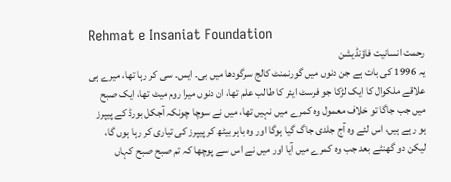Rehmat e Insaniat Foundation
رحمت انسانیت فاؤنڈیشن
یہ 1996 کی بات ہے جن دنوں میں گورنمنٹ کالج سرگودھا میں بی۔ ایس۔ سی کر رہا تھا، میرے ہی علاقے ملکوال کا ایک لڑکا جو فرسٹ ایئر کا طالب علم تھا، ان دنوں میرا روم میٹ تھا، ایک صبح میں جب جاگا تو خلاف معمول وہ کمرے میں نہیں تھا، میں نے سوچا چونکہ آجکل بورڈ کے پیپرز ہو رہے ہیں، اس لئے وہ آج جلدی جاگ گیا ہوگا اور وہ باہر بیٹھ کر پیپرز کی تیاری کر رہا ہوں گا، لیکن دو گھنٹے بعد جب وہ کمرے میں آیا اور میں نے اس سے پوچھا کہ تم صبح صبح کہاں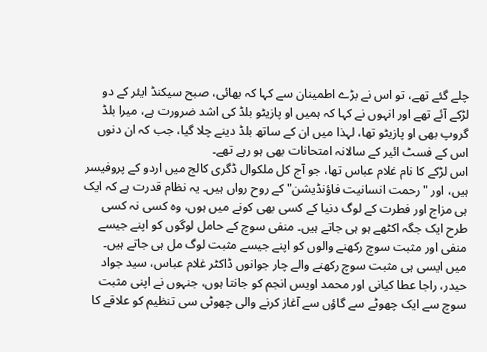چلے گئے تھے، تو اس نے بڑے اطمینان سے کہا کہ بھائی، صبح سیکنڈ ایئر کے دو لڑکے آئے تھے اور انہوں نے کہا کہ ہمیں او پازیٹو بلڈ کی اشد ضرورت ہے، میرا بلڈ گروپ بھی او پازیٹو تھا، لہذا میں ان کے ساتھ بلڈ دینے چلا گیا، جب کہ ان دنوں اس کے فسٹ ائیر کے سالانہ امتحانات بھی ہو رہے تھے۔
اس لڑکے کا نام غلام عباس تھا، جو آج کل ملکوال ڈگری کالج میں اردو کے پروفیسر ہیں، اور "رحمت انسانیت فاؤنڈیشن" کے روح رواں ہیں۔ یہ نظام قدرت ہے کہ ایک ہی مزاج اور فطرت کے لوگ دنیا کے کسی بھی کونے میں ہوں، وہ کسی نہ کسی طرح ایک جگہ اکٹھے ہو ہی جاتے ہیں۔ منفی سوچ کے حامل لوگوں کو اپنے جیسے منفی اور مثبت سوچ رکھنے والوں کو اپنے جیسے مثبت لوگ مل ہی جاتے ہیں۔
میں ایسی ہی مثبت سوچ رکھنے والے چار جوانوں ڈاکٹر غلام عباس، سید جواد حیدر، راجا عطا کیانی اور محمد اویس انجم کو جانتا ہوں، جنہوں نے اپنی مثبت سوچ سے ایک چھوٹے سے گاؤں سے آغاز کرنے والی چھوٹی سی تنظیم کو علاقے کا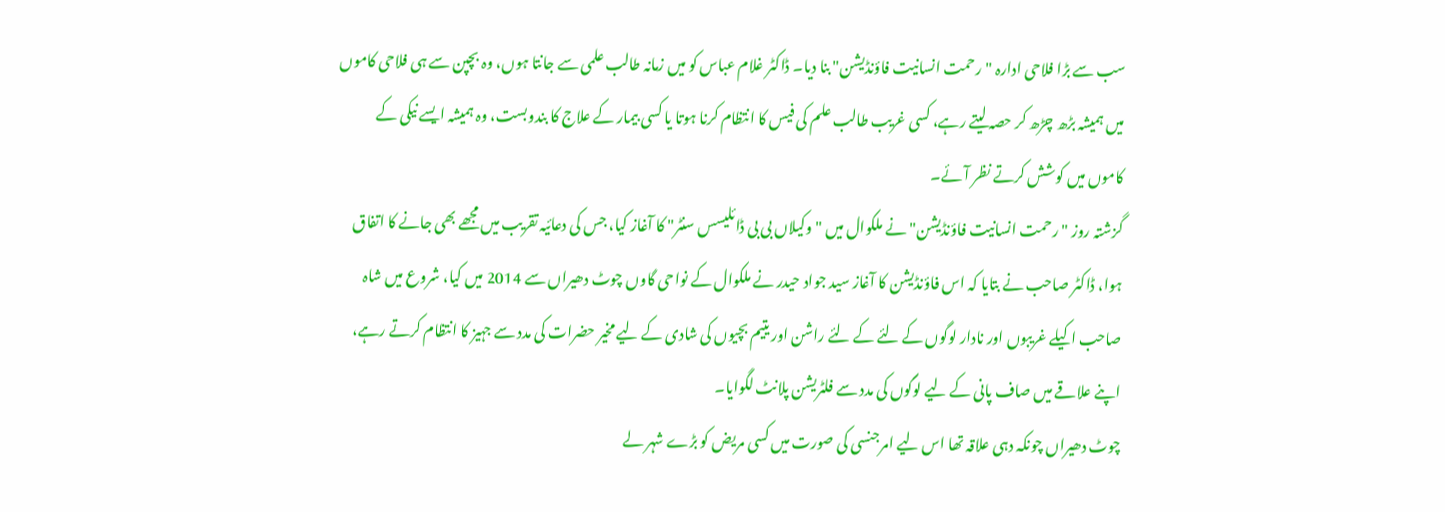سب سے بڑا فلاحی ادارہ "رحمت انسانیت فاؤنڈیشن" بنا دیا۔ ڈاکٹر غلام عباس کو میں زمانہ طالب علمی سے جانتا ہوں، وہ بچپن سے ہی فلاحی کاموں میں ہمیشہ بڑھ چڑھ کر حصہ لیتے رہے، کسی غریب طالب علم کی فیس کا انتظام کرنا ہوتا یا کسی بیمار کے علاج کا بندوبست، وہ ہمیشہ ایسے نیکی کے کاموں میں کوشش کرتے نظر آئے۔
گزشتہ روز "رحمت انسانیت فاؤنڈیشن" نے ملکوال میں "وکیلاں بی بی ڈائلیسس سنٹر" کا آغاز کیا، جس کی دعائیہ تقریب میں مجھے بھی جانے کا اتفاق ہوا، ڈاکٹر صاحب نے بتایا کہ اس فاؤنڈیشن کا آغاز سید جواد حیدر نے ملکوال کے نواحی گاوں چوٹ دھیراں سے 2014 میں کیا، شروع میں شاہ صاحب اکیلے غریبوں اور نادار لوگوں کے لئے کے لئے راشن اور یتیم بچیوں کی شادی کے لیے مخیر حضرات کی مدد سے جہیز کا انتظام کرتے رہے، اپنے علاقے میں صاف پانی کے لیے لوگوں کی مدد سے فلٹریشن پلانٹ لگوایا۔
چوٹ دھیراں چونکہ دہی علاقہ تھا اس لیے امرجنسی کی صورت میں کسی مریض کو بڑے شہر لے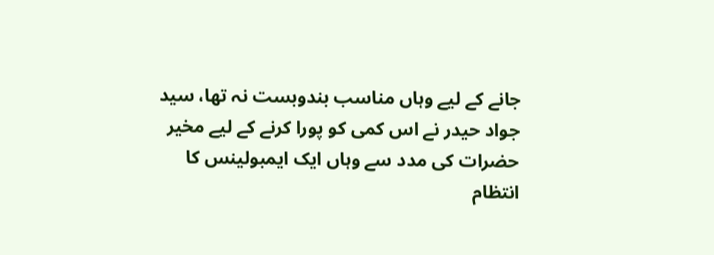جانے کے لیے وہاں مناسب بندوبست نہ تھا، سید جواد حیدر نے اس کمی کو پورا کرنے کے لیے مخیر حضرات کی مدد سے وہاں ایک ایمبولینس کا انتظام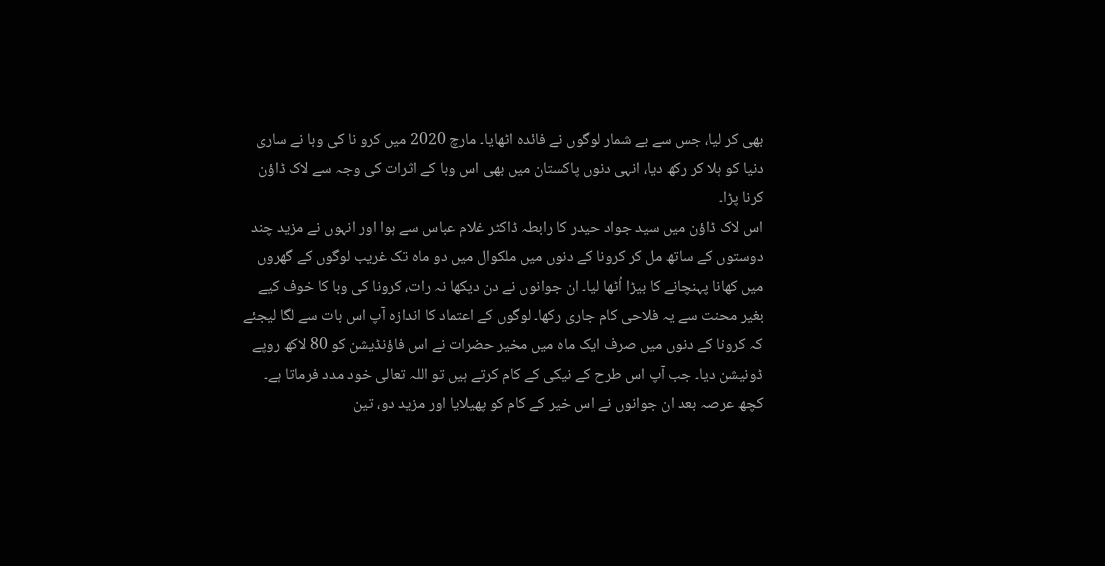بھی کر لیا، جس سے بے شمار لوگوں نے فائدہ اٹھایا۔ مارچ 2020 میں کرو نا کی وبا نے ساری دنیا کو ہلا کر رکھ دیا، انہی دنوں پاکستان میں بھی اس وبا کے اثرات کی وجہ سے لاک ڈاؤن کرنا پڑا۔
اس لاک ڈاؤن میں سید جواد حیدر کا رابطہ ڈاکٹر غلام عباس سے ہوا اور انہوں نے مزید چند دوستوں کے ساتھ مل کر کرونا کے دنوں میں ملکوال میں دو ماہ تک غریب لوگوں کے گھروں میں کھانا پہنچانے کا بیڑا اُٹھا لیا۔ ان جوانوں نے دن دیکھا نہ رات، کرونا کی وبا کا خوف کیے بغیر محنت سے یہ فلاحی کام جاری رکھا۔ لوگوں کے اعتماد کا اندازہ آپ اس بات سے لگا لیجئے کہ کرونا کے دنوں میں صرف ایک ماہ میں مخیر حضرات نے اس فاؤنڈیشن کو 80 لاکھ روپے ڈونیشن دیا۔ جب آپ اس طرح کے نیکی کے کام کرتے ہیں تو اللہ تعالی خود مدد فرماتا ہے۔
کچھ عرصہ بعد ان جوانوں نے اس خیر کے کام کو پھیلایا اور مزید دو، تین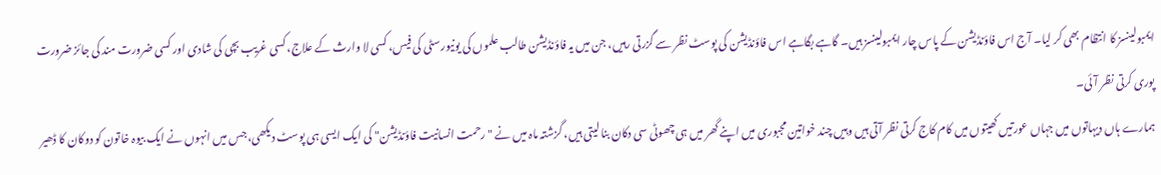ایمبولینسز کا انتظام بھی کر لیا۔ آج اس فاؤنڈیشن کے پاس چار ایمبولینسز ہیں۔ گاہے بگاہے اس فاؤنڈیشن کی پوسٹ نظر سے گزرتی رہیں، جن میں یہ فاؤنڈیشن طالب علموں کی یونیورسٹی کی فیس، کسی لا وارث کے علاج، کسی غریب بچی کی شادی اور کسی ضرورت مند کی جائز ضرورت پوری کرتی نظر آئی۔
ہمارے ہاں دیہاتوں میں جہاں عورتیں کھیتوں میں کام کاج کرتی نظر آتی ہیں وہیں چند خواتین مجبوری میں اپنے گھر میں ہی چھوٹی سی دکان بنا لیتی ہیں، گزشتہ ماہ میں نے "رحمت انسانیت فاؤنڈیشن" کی ایک ایسی ہی پوسٹ دیکھی، جس میں انہوں نے ایک بیوہ خاتون کو دوکان کا ڈھیر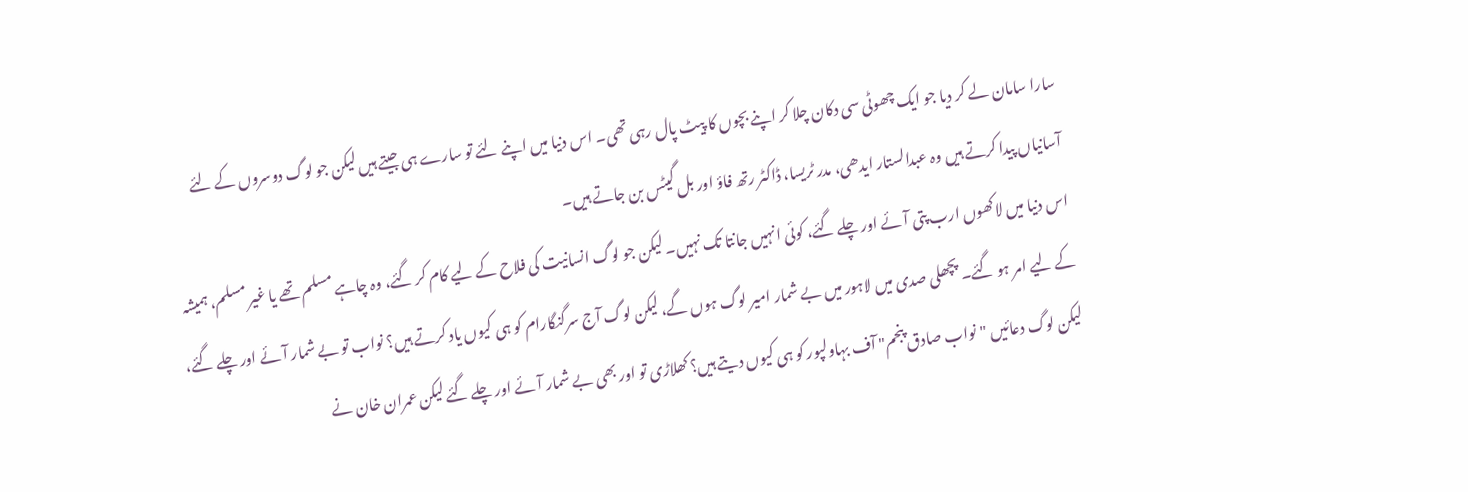سارا سامان لے کر دیا جو ایک چھوٹی سی دکان چلا کر اپنے بچوں کا پیٹ پال رہی تھی۔ اس دنیا میں اپنے لئے تو سارے ہی جیتے ہیں لیکن جو لوگ دوسروں کے لئے آسانیاں پیدا کرتے ہیں وہ عبدالستار ایدھی، مدر ٹریسا، ڈاکٹر رتھ فاؤ اور بل گیٹس بن جاتے ہیں۔
اس دنیا میں لاکھوں ارب پتی آئے اور چلے گئے، کوئی انہیں جانتا تک نہیں۔ لیکن جو لوگ انسانیت کی فلاح کے لیے کام کر گئے، وہ چاہے مسلم تھے یا غیر مسلم، ہمیشہ کے لیے امر ہو گئے۔ پچھلی صدی میں لاہور میں بے شمار امیر لوگ ہوں گے، لیکن لوگ آج سرگنگارام کو ہی کیوں یاد کرتے ہیں؟ نواب تو بے شمار آئے اور چلے گئے، لیکن لوگ دعائیں "نواب صادق پنجم" آف بہاولپور کو ہی کیوں دیتے ہیں؟ کھلاڑی تو اور بھی بے شمار آئے اور چلے گئے لیکن عمران خان نے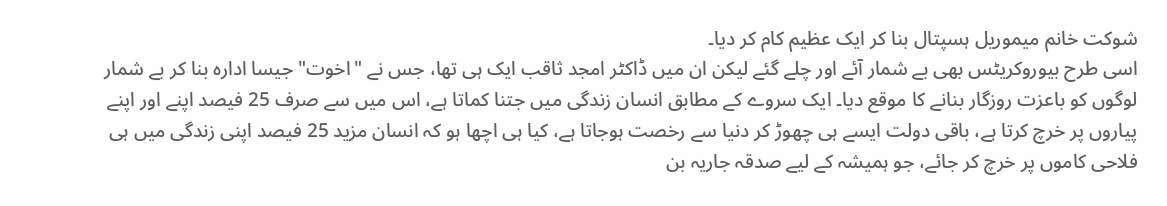شوکت خانم میموریل ہسپتال بنا کر ایک عظیم کام کر دیا۔
اسی طرح بیوروکریٹس بھی بے شمار آئے اور چلے گئے لیکن ان میں ڈاکٹر امجد ثاقب ایک ہی تھا، جس نے "اخوت" جیسا ادارہ بنا کر بے شمار لوگوں کو باعزت روزگار بنانے کا موقع دیا۔ ایک سروے کے مطابق انسان زندگی میں جتنا کماتا ہے، اس میں سے صرف 25 فیصد اپنے اور اپنے پیاروں پر خرچ کرتا ہے، باقی دولت ایسے ہی چھوڑ کر دنیا سے رخصت ہوجاتا ہے، کیا ہی اچھا ہو کہ انسان مزید 25 فیصد اپنی زندگی میں ہی فلاحی کاموں پر خرچ کر جائے، جو ہمیشہ کے لیے صدقہ جاریہ بن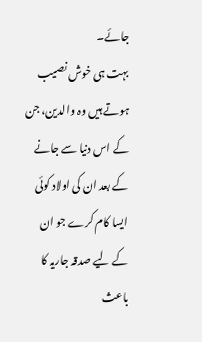جائے۔
بہت ہی خوش نصیب ہوتے ہیں وہ والدین، جن کے اس دنیا سے جانے کے بعد ان کی اولاد کوئی ایسا کام کرے جو ان کے لیے صدقہ جاریہ کا باعث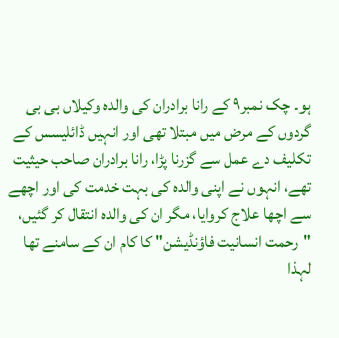ہو۔ چک نمبر۹ کے رانا برادران کی والدہ وکیلاں بی بی گردوں کے مرض میں مبتلا تھی اور انہیں ڈائلیسس کے تکلیف دے عمل سے گزرنا پڑا، رانا برادران صاحب حیثیت تھے، انہوں نے اپنی والدہ کی بہت خدمت کی اور اچھے سے اچھا علاج کروایا، مگر ان کی والدہ انتقال کر گئیں، "رحمت انسانیت فاؤنڈیشن" کا کام ان کے سامنے تھا لہذا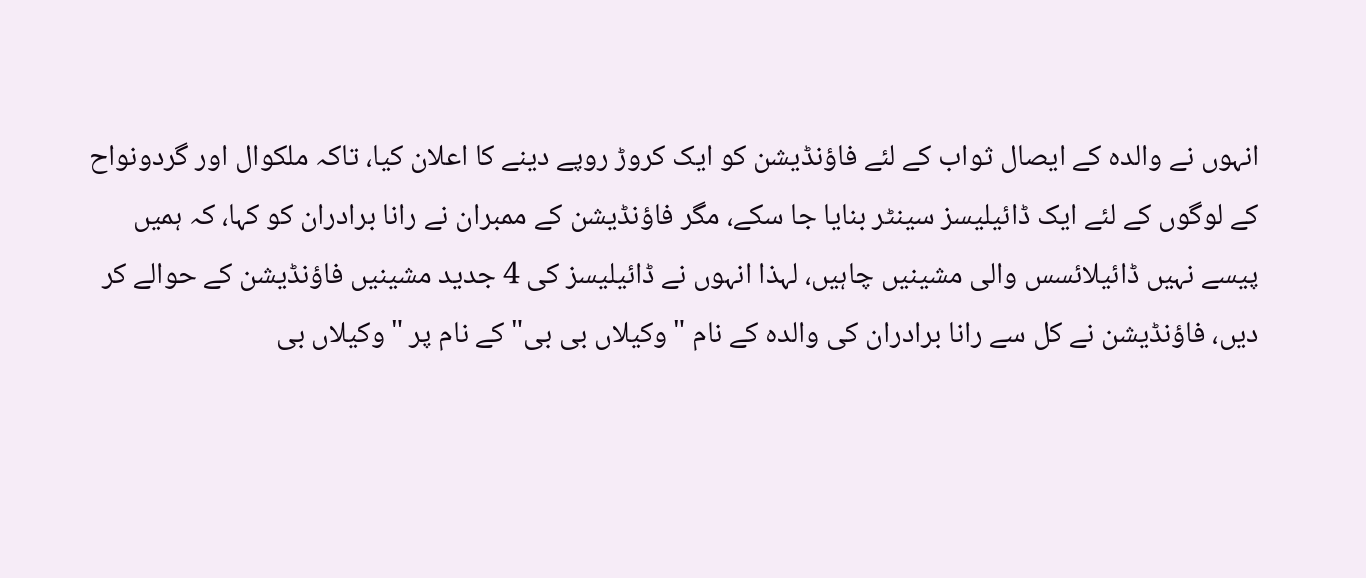انہوں نے والدہ کے ایصال ثواب کے لئے فاؤنڈیشن کو ایک کروڑ روپے دینے کا اعلان کیا، تاکہ ملکوال اور گردونواح کے لوگوں کے لئے ایک ڈائیلیسز سینٹر بنایا جا سکے، مگر فاؤنڈیشن کے ممبران نے رانا برادران کو کہا، کہ ہمیں پیسے نہیں ڈائیلائسس والی مشینیں چاہیں، لہذا انہوں نے ڈائیلیسز کی 4 جدید مشینیں فاؤنڈیشن کے حوالے کر دیں، فاؤنڈیشن نے کل سے رانا برادران کی والدہ کے نام "وکیلاں بی بی" کے نام پر "وکیلاں بی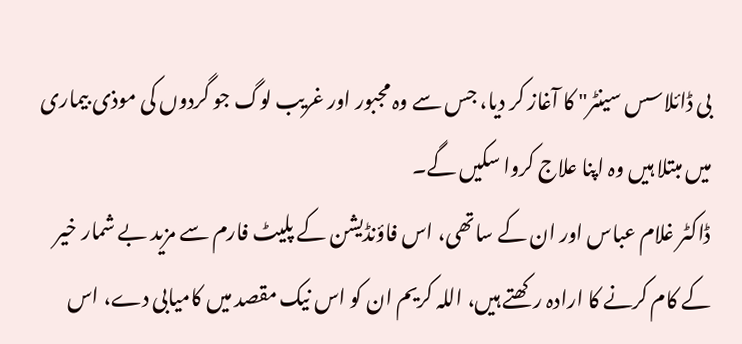بی ڈائلاسس سینٹر" کا آغاز کر دیا، جس سے وہ مجبور اور غریب لوگ جو گردوں کی موذی بیماری میں مبتلا ہیں وہ اپنا علاج کروا سکیں گے۔
ڈاکٹر غلام عباس اور ان کے ساتھی، اس فاؤنڈیشن کے پلیٹ فارم سے مزید بے شمار خیر کے کام کرنے کا ارادہ رکھتے ہیں، اللہ کریم ان کو اس نیک مقصد میں کامیابی دے، اس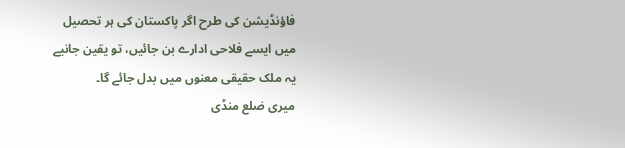فاؤنڈیشن کی طرح اگر پاکستان کی ہر تحصیل میں ایسے فلاحی ادارے بن جائیں، تو یقین جانیے یہ ملک حقیقی معنوں میں بدل جائے گا۔
میری ضلع منڈی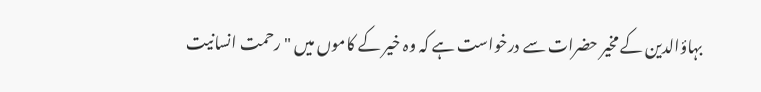بہاؤالدین کے مخیر حضرات سے درخواست ہے کہ وہ خیر کے کاموں میں "رحمت انسانیت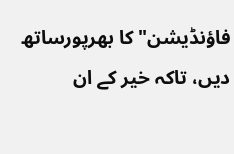فاؤنڈیشن" کا بھرپورساتھ دیں، تاکہ خیر کے ان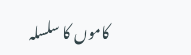کاموں کا سلسلہ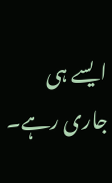ایسے ہی جاری رہے۔